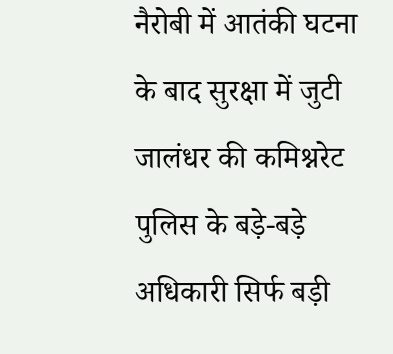नैरोबी में आतंकी घटना के बाद सुरक्षा में जुटी जालंधर की कमिश्नरेट पुलिस के बड़े-बड़े अधिकारी सिर्फ बड़ी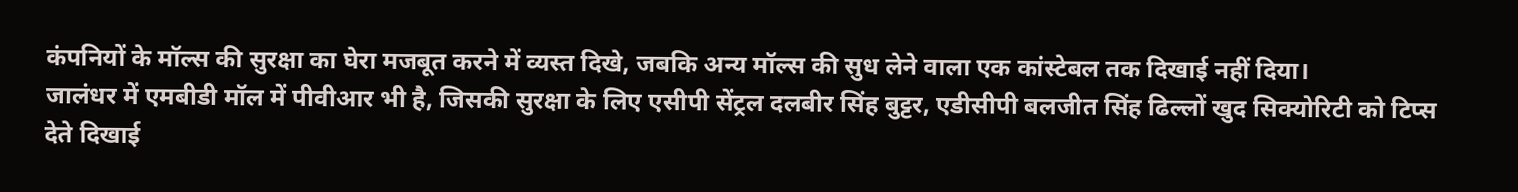कंपनियों के मॉल्स की सुरक्षा का घेरा मजबूत करने में व्यस्त दिखे, जबकि अन्य मॉल्स की सुध लेने वाला एक कांस्टेबल तक दिखाई नहीं दिया।
जालंधर में एमबीडी मॉल में पीवीआर भी है, जिसकी सुरक्षा के लिए एसीपी सेंट्रल दलबीर सिंह बुट्टर, एडीसीपी बलजीत सिंह ढिल्लों खुद सिक्योरिटी को टिप्स देते दिखाई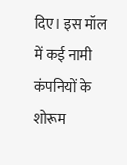दिए। इस मॉल में कई नामी कंपनियों के शोरूम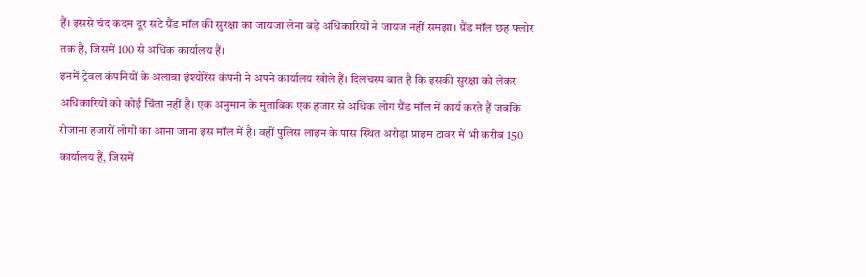हैं। इससे चंद कदम दूर सटे ग्रैंड मॉल की सुरक्षा का जायजा लेना बड़े अधिकारियों ने जायज नहीं समझा। ग्रैंड मॉल छह फ्लोर तक है, जिसमें 100 से अधिक कार्यालय हैं।
इनमें ट्रेवल कंपनियों के अलावा इंश्योरेंस कंपनी ने अपने कार्यालय खोले हैं। दिलचस्प बात है कि इसकी सुरक्षा को लेकर अधिकारियों को कोई चिंता नहीं है। एक अनुमान के मुताबिक एक हजार से अधिक लोग ग्रैंड मॉल में कार्य करते हैं जबकि रोजाना हजारों लोगों का आना जाना इस मॉल में है। वहीं पुलिस लाइन के पास स्थित अरोड़ा प्राइम टावर में भी करीब 150 कार्यालय हैं, जिसमें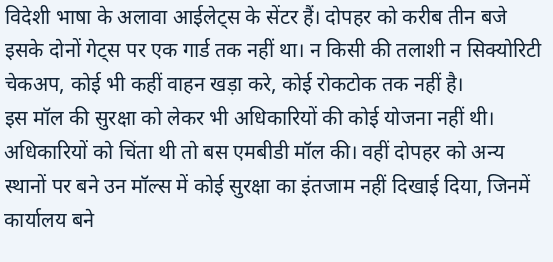विदेशी भाषा के अलावा आईलेट्स के सेंटर हैं। दोपहर को करीब तीन बजे इसके दोनों गेट्स पर एक गार्ड तक नहीं था। न किसी की तलाशी न सिक्योरिटी चेकअप, कोई भी कहीं वाहन खड़ा करे, कोई रोकटोक तक नहीं है।
इस मॉल की सुरक्षा को लेकर भी अधिकारियों की कोई योजना नहीं थी। अधिकारियों को चिंता थी तो बस एमबीडी मॉल की। वहीं दोपहर को अन्य स्थानों पर बने उन मॉल्स में कोई सुरक्षा का इंतजाम नहीं दिखाई दिया, जिनमें कार्यालय बने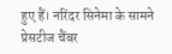हुए हैं। नरिंदर सिनेमा के सामने प्रेसटीज चैंबर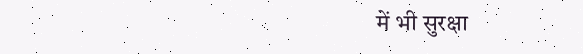में भी सुरक्षा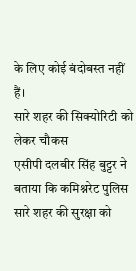के लिए कोई बंदोबस्त नहीं हैं।
सारे शहर की सिक्योरिटी को लेकर चौकस
एसीपी दलबीर सिंह बुट्टर ने बताया कि कमिश्नरेट पुलिस सारे शहर की सुरक्षा को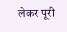लेकर पूरी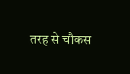तरह से चौकस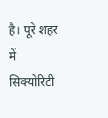है। पूरे शहर में सिक्योरिटी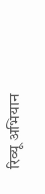रिव्यू अभियान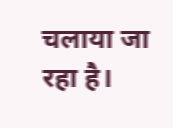चलाया जा रहा है।